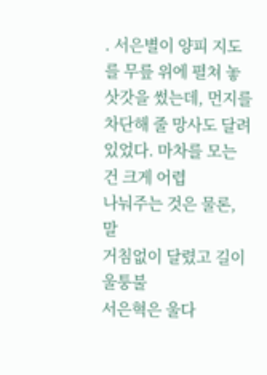. 서은별이 양피 지도를 무릎 위에 펼쳐 놓
삿갓을 썼는데, 먼지를 차단해 줄 망사도 달려 있었다. 마차를 모는 건 크게 어렵
나눠주는 것은 물론, 말
거침없이 달렸고 길이 울퉁불
서은혁은 울다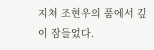지쳐 조현우의 품에서 깊이 잠들었다.